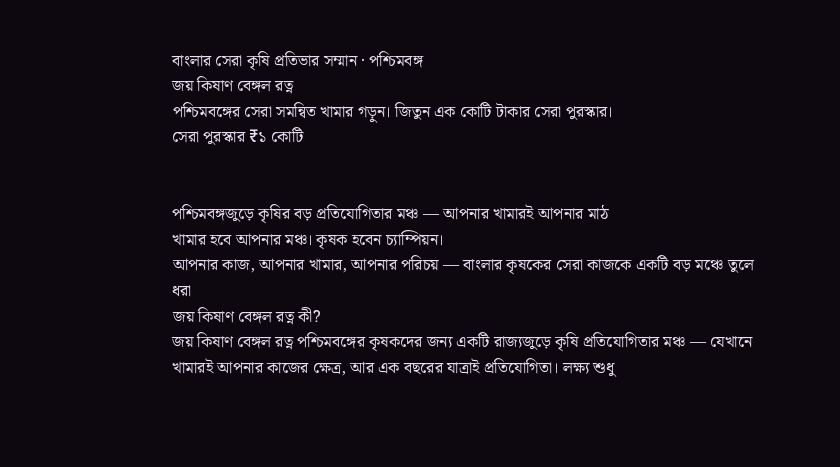বাংলার সেরা কৃষি প্রতিভার সম্মান · পশ্চিমবঙ্গ
জয় কিষাণ বেঙ্গল রত্ন
পশ্চিমবঙ্গের সেরা সমন্বিত খামার গড়ুন। জিতুন এক কোটি টাকার সেরা পুরস্কার।
সেরা পুরস্কার ₹১ কোটি


পশ্চিমবঙ্গজুড়ে কৃষির বড় প্রতিযোগিতার মঞ্চ — আপনার খামারই আপনার মাঠ
খামার হবে আপনার মঞ্চ। কৃষক হবেন চ্যাম্পিয়ন।
আপনার কাজ, আপনার খামার, আপনার পরিচয় — বাংলার কৃষকের সেরা কাজকে একটি বড় মঞ্চে তুলে ধরা
জয় কিষাণ বেঙ্গল রত্ন কী?
জয় কিষাণ বেঙ্গল রত্ন পশ্চিমবঙ্গের কৃষকদের জন্য একটি রাজ্যজুড়ে কৃষি প্রতিযোগিতার মঞ্চ — যেখানে খামারই আপনার কাজের ক্ষেত্র, আর এক বছরের যাত্রাই প্রতিযোগিতা। লক্ষ্য শুধু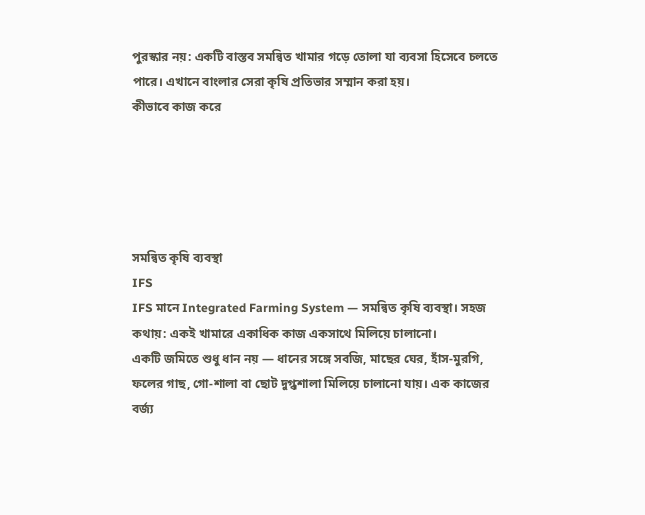পুরস্কার নয়: একটি বাস্তব সমন্বিত খামার গড়ে তোলা যা ব্যবসা হিসেবে চলতে পারে। এখানে বাংলার সেরা কৃষি প্রতিভার সম্মান করা হয়।
কীভাবে কাজ করে





সমন্বিত কৃষি ব্যবস্থা
IFS
IFS মানে Integrated Farming System — সমন্বিত কৃষি ব্যবস্থা। সহজ কথায়: একই খামারে একাধিক কাজ একসাথে মিলিয়ে চালানো।
একটি জমিতে শুধু ধান নয় — ধানের সঙ্গে সবজি, মাছের ঘের, হাঁস-মুরগি, ফলের গাছ, গো-শালা বা ছোট দুগ্ধশালা মিলিয়ে চালানো যায়। এক কাজের বর্জ্য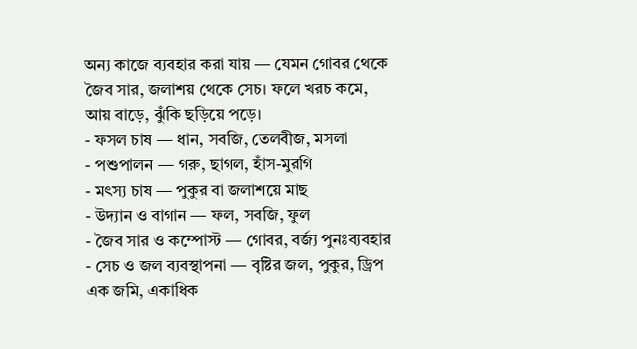অন্য কাজে ব্যবহার করা যায় — যেমন গোবর থেকে জৈব সার, জলাশয় থেকে সেচ। ফলে খরচ কমে, আয় বাড়ে, ঝুঁকি ছড়িয়ে পড়ে।
- ফসল চাষ — ধান, সবজি, তেলবীজ, মসলা
- পশুপালন — গরু, ছাগল, হাঁস-মুরগি
- মৎস্য চাষ — পুকুর বা জলাশয়ে মাছ
- উদ্যান ও বাগান — ফল, সবজি, ফুল
- জৈব সার ও কম্পোস্ট — গোবর, বর্জ্য পুনঃব্যবহার
- সেচ ও জল ব্যবস্থাপনা — বৃষ্টির জল, পুকুর, ড্রিপ
এক জমি, একাধিক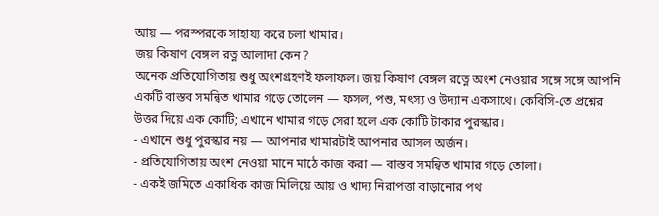আয় — পরস্পরকে সাহায্য করে চলা খামার।
জয় কিষাণ বেঙ্গল রত্ন আলাদা কেন?
অনেক প্রতিযোগিতায় শুধু অংশগ্রহণই ফলাফল। জয় কিষাণ বেঙ্গল রত্নে অংশ নেওয়ার সঙ্গে সঙ্গে আপনি একটি বাস্তব সমন্বিত খামার গড়ে তোলেন — ফসল, পশু, মৎস্য ও উদ্যান একসাথে। কেবিসি-তে প্রশ্নের উত্তর দিয়ে এক কোটি; এখানে খামার গড়ে সেরা হলে এক কোটি টাকার পুরস্কার।
- এখানে শুধু পুরস্কার নয় — আপনার খামারটাই আপনার আসল অর্জন।
- প্রতিযোগিতায় অংশ নেওয়া মানে মাঠে কাজ করা — বাস্তব সমন্বিত খামার গড়ে তোলা।
- একই জমিতে একাধিক কাজ মিলিয়ে আয় ও খাদ্য নিরাপত্তা বাড়ানোর পথ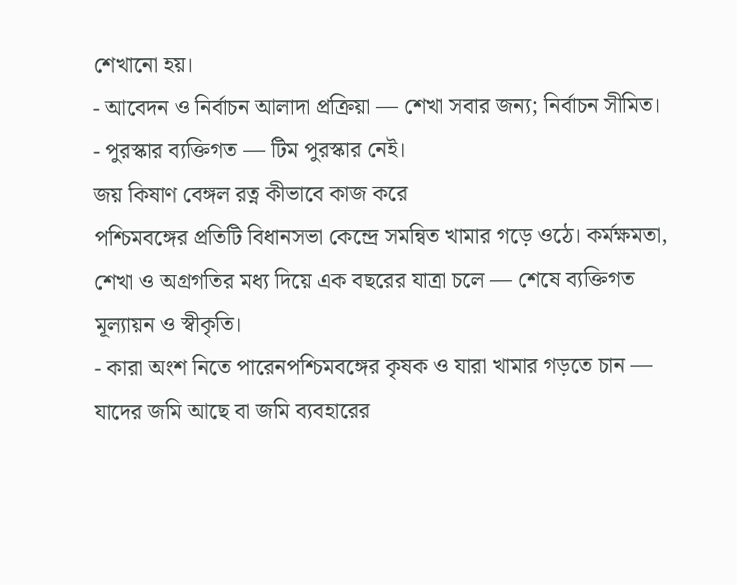শেখানো হয়।
- আবেদন ও নির্বাচন আলাদা প্রক্রিয়া — শেখা সবার জন্য; নির্বাচন সীমিত।
- পুরস্কার ব্যক্তিগত — টিম পুরস্কার নেই।
জয় কিষাণ বেঙ্গল রত্ন কীভাবে কাজ করে
পশ্চিমবঙ্গের প্রতিটি বিধানসভা কেন্দ্রে সমন্বিত খামার গড়ে ওঠে। কর্মক্ষমতা, শেখা ও অগ্রগতির মধ্য দিয়ে এক বছরের যাত্রা চলে — শেষে ব্যক্তিগত মূল্যায়ন ও স্বীকৃতি।
- কারা অংশ নিতে পারেনপশ্চিমবঙ্গের কৃষক ও যারা খামার গড়তে চান — যাদের জমি আছে বা জমি ব্যবহারের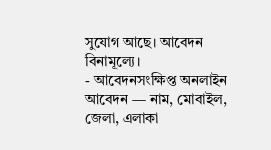সুযোগ আছে। আবেদন বিনামূল্যে।
- আবেদনসংক্ষিপ্ত অনলাইন আবেদন — নাম, মোবাইল, জেলা, এলাকা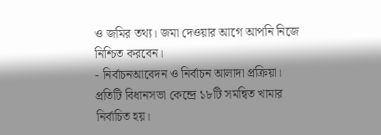ও জমির তথ্য। জমা দেওয়ার আগে আপনি নিজে নিশ্চিত করবেন।
- নির্বাচনআবেদন ও নির্বাচন আলাদা প্রক্রিয়া। প্রতিটি বিধানসভা কেন্দ্রে ১৮টি সমন্বিত খামার নির্বাচিত হয়।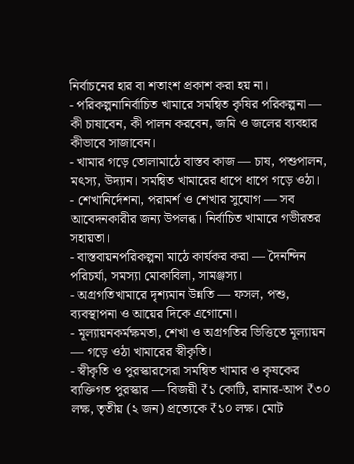নির্বাচনের হার বা শতাংশ প্রকাশ করা হয় না।
- পরিকল্পনানির্বাচিত খামারে সমন্বিত কৃষির পরিকল্পনা — কী চাষাবেন, কী পালন করবেন, জমি ও জলের ব্যবহার কীভাবে সাজাবেন।
- খামার গড়ে তোলামাঠে বাস্তব কাজ — চাষ, পশুপালন, মৎস্য, উদ্যান। সমন্বিত খামারের ধাপে ধাপে গড়ে ওঠা।
- শেখানির্দেশনা, পরামর্শ ও শেখার সুযোগ — সব আবেদনকারীর জন্য উপলব্ধ। নির্বাচিত খামারে গভীরতর সহায়তা।
- বাস্তবায়নপরিকল্পনা মাঠে কার্যকর করা — দৈনন্দিন পরিচর্যা, সমস্যা মোকাবিলা, সামঞ্জস্য।
- অগ্রগতিখামারে দৃশ্যমান উন্নতি — ফসল, পশু, ব্যবস্থাপনা ও আয়ের দিকে এগোনো।
- মূল্যায়নকর্মক্ষমতা, শেখা ও অগ্রগতির ভিত্তিতে মূল্যায়ন — গড়ে ওঠা খামারের স্বীকৃতি।
- স্বীকৃতি ও পুরস্কারসেরা সমন্বিত খামার ও কৃষকের ব্যক্তিগত পুরস্কার — বিজয়ী ₹১ কোটি, রানার-আপ ₹৩০ লক্ষ, তৃতীয় (২ জন) প্রত্যেকে ₹১০ লক্ষ। মোট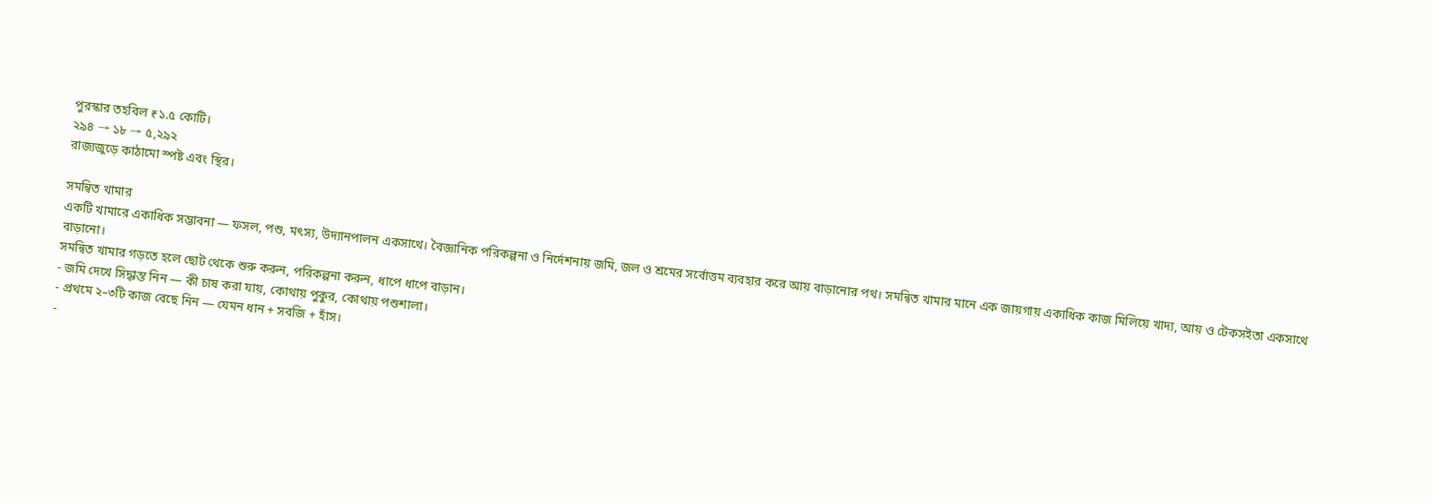পুরস্কার তহবিল ₹১.৫ কোটি।
২৯৪ → ১৮ → ৫,২৯২
রাজ্যজুড়ে কাঠামো স্পষ্ট এবং স্থির।

সমন্বিত খামার
একটি খামারে একাধিক সম্ভাবনা — ফসল, পশু, মৎস্য, উদ্যানপালন একসাথে। বৈজ্ঞানিক পরিকল্পনা ও নির্দেশনায় জমি, জল ও শ্রমের সর্বোত্তম ব্যবহার করে আয় বাড়ানোর পথ। সমন্বিত খামার মানে এক জায়গায় একাধিক কাজ মিলিয়ে খাদ্য, আয় ও টেকসইতা একসাথে বাড়ানো।
সমন্বিত খামার গড়তে হলে ছোট থেকে শুরু করুন, পরিকল্পনা করুন, ধাপে ধাপে বাড়ান।
- জমি দেখে সিদ্ধান্ত নিন — কী চাষ করা যায়, কোথায় পুকুর, কোথায় পশুশালা।
- প্রথমে ২–৩টি কাজ বেছে নিন — যেমন ধান + সবজি + হাঁস।
-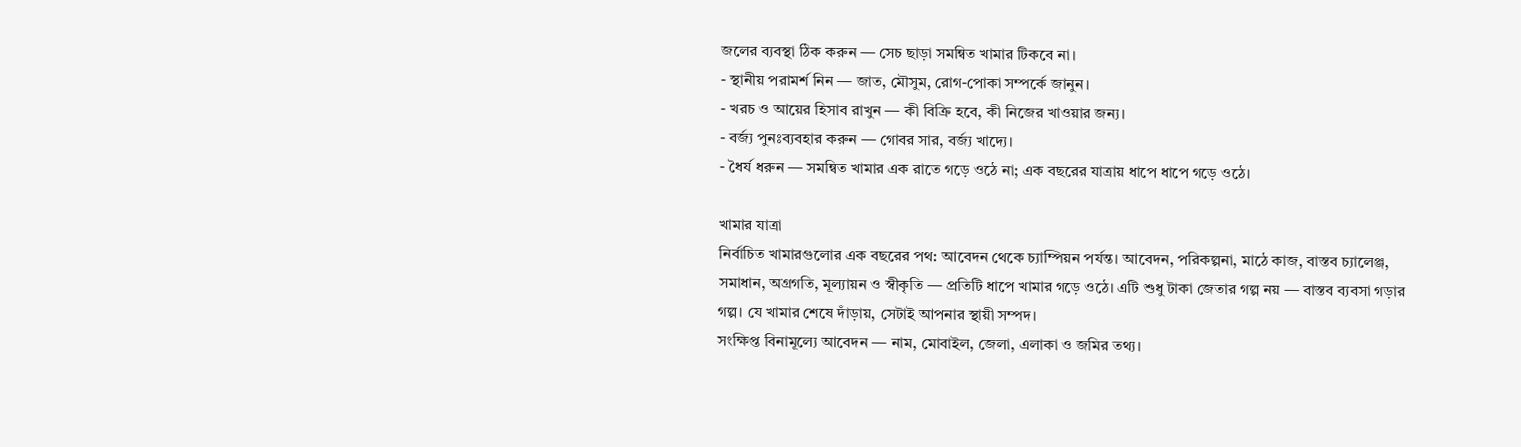জলের ব্যবস্থা ঠিক করুন — সেচ ছাড়া সমন্বিত খামার টিকবে না।
- স্থানীয় পরামর্শ নিন — জাত, মৌসুম, রোগ-পোকা সম্পর্কে জানুন।
- খরচ ও আয়ের হিসাব রাখুন — কী বিক্রি হবে, কী নিজের খাওয়ার জন্য।
- বর্জ্য পুনঃব্যবহার করুন — গোবর সার, বর্জ্য খাদ্যে।
- ধৈর্য ধরুন — সমন্বিত খামার এক রাতে গড়ে ওঠে না; এক বছরের যাত্রায় ধাপে ধাপে গড়ে ওঠে।

খামার যাত্রা
নির্বাচিত খামারগুলোর এক বছরের পথ: আবেদন থেকে চ্যাম্পিয়ন পর্যন্ত। আবেদন, পরিকল্পনা, মাঠে কাজ, বাস্তব চ্যালেঞ্জ, সমাধান, অগ্রগতি, মূল্যায়ন ও স্বীকৃতি — প্রতিটি ধাপে খামার গড়ে ওঠে। এটি শুধু টাকা জেতার গল্প নয় — বাস্তব ব্যবসা গড়ার গল্প। যে খামার শেষে দাঁড়ায়, সেটাই আপনার স্থায়ী সম্পদ।
সংক্ষিপ্ত বিনামূল্যে আবেদন — নাম, মোবাইল, জেলা, এলাকা ও জমির তথ্য।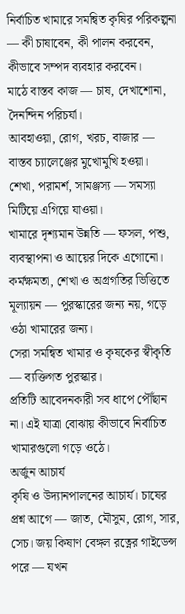নির্বাচিত খামারে সমন্বিত কৃষির পরিকল্পনা — কী চাষাবেন, কী পালন করবেন, কীভাবে সম্পদ ব্যবহার করবেন।
মাঠে বাস্তব কাজ — চাষ, দেখাশোনা, দৈনন্দিন পরিচর্যা।
আবহাওয়া, রোগ, খরচ, বাজার — বাস্তব চ্যালেঞ্জের মুখোমুখি হওয়া।
শেখা, পরামর্শ, সামঞ্জস্য — সমস্যা মিটিয়ে এগিয়ে যাওয়া।
খামারে দৃশ্যমান উন্নতি — ফসল, পশু, ব্যবস্থাপনা ও আয়ের দিকে এগোনো।
কর্মক্ষমতা, শেখা ও অগ্রগতির ভিত্তিতে মূল্যায়ন — পুরস্কারের জন্য নয়, গড়ে ওঠা খামারের জন্য।
সেরা সমন্বিত খামার ও কৃষকের স্বীকৃতি — ব্যক্তিগত পুরস্কার।
প্রতিটি আবেদনকারী সব ধাপে পৌঁছান না। এই যাত্রা বোঝায় কীভাবে নির্বাচিত খামারগুলো গড়ে ওঠে।
অর্জুন আচার্য
কৃষি ও উদ্যানপালনের আচার্য। চাষের প্রশ্ন আগে — জাত, মৌসুম, রোগ, সার, সেচ। জয় কিষাণ বেঙ্গল রত্নের গাইডেন্স পরে — যখন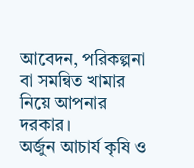আবেদন, পরিকল্পনা বা সমন্বিত খামার নিয়ে আপনার দরকার।
অর্জুন আচার্য কৃষি ও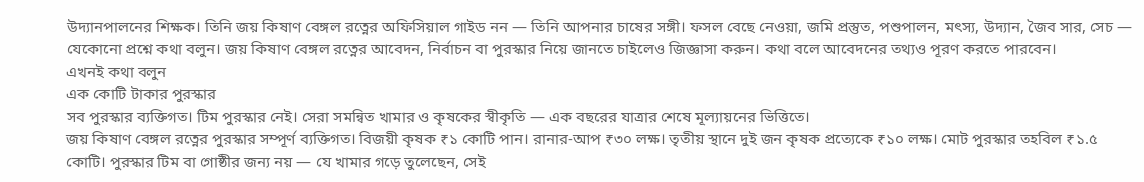উদ্যানপালনের শিক্ষক। তিনি জয় কিষাণ বেঙ্গল রত্নের অফিসিয়াল গাইড নন — তিনি আপনার চাষের সঙ্গী। ফসল বেছে নেওয়া, জমি প্রস্তুত, পশুপালন, মৎস্য, উদ্যান, জৈব সার, সেচ — যেকোনো প্রশ্নে কথা বলুন। জয় কিষাণ বেঙ্গল রত্নের আবেদন, নির্বাচন বা পুরস্কার নিয়ে জানতে চাইলেও জিজ্ঞাসা করুন। কথা বলে আবেদনের তথ্যও পূরণ করতে পারবেন।
এখনই কথা বলুন
এক কোটি টাকার পুরস্কার
সব পুরস্কার ব্যক্তিগত। টিম পুরস্কার নেই। সেরা সমন্বিত খামার ও কৃষকের স্বীকৃতি — এক বছরের যাত্রার শেষে মূল্যায়নের ভিত্তিতে।
জয় কিষাণ বেঙ্গল রত্নের পুরস্কার সম্পূর্ণ ব্যক্তিগত। বিজয়ী কৃষক ₹১ কোটি পান। রানার-আপ ₹৩০ লক্ষ। তৃতীয় স্থানে দুই জন কৃষক প্রত্যেকে ₹১০ লক্ষ। মোট পুরস্কার তহবিল ₹১.৫ কোটি। পুরস্কার টিম বা গোষ্ঠীর জন্য নয় — যে খামার গড়ে তুলেছেন, সেই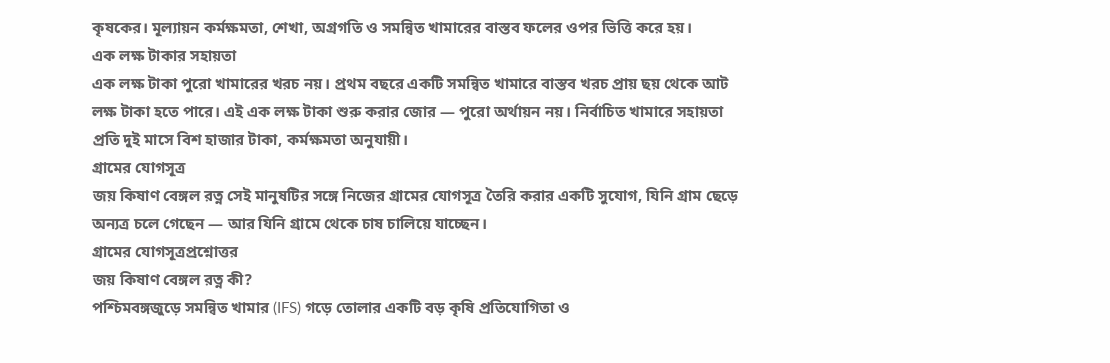কৃষকের। মূল্যায়ন কর্মক্ষমতা, শেখা, অগ্রগতি ও সমন্বিত খামারের বাস্তব ফলের ওপর ভিত্তি করে হয়।
এক লক্ষ টাকার সহায়তা
এক লক্ষ টাকা পুরো খামারের খরচ নয়। প্রথম বছরে একটি সমন্বিত খামারে বাস্তব খরচ প্রায় ছয় থেকে আট লক্ষ টাকা হতে পারে। এই এক লক্ষ টাকা শুরু করার জোর — পুরো অর্থায়ন নয়। নির্বাচিত খামারে সহায়তা প্রতি দুই মাসে বিশ হাজার টাকা, কর্মক্ষমতা অনুযায়ী।
গ্রামের যোগসূত্র
জয় কিষাণ বেঙ্গল রত্ন সেই মানুষটির সঙ্গে নিজের গ্রামের যোগসূত্র তৈরি করার একটি সুযোগ, যিনি গ্রাম ছেড়ে অন্যত্র চলে গেছেন — আর যিনি গ্রামে থেকে চাষ চালিয়ে যাচ্ছেন।
গ্রামের যোগসূত্রপ্রশ্নোত্তর
জয় কিষাণ বেঙ্গল রত্ন কী?
পশ্চিমবঙ্গজুড়ে সমন্বিত খামার (IFS) গড়ে তোলার একটি বড় কৃষি প্রতিযোগিতা ও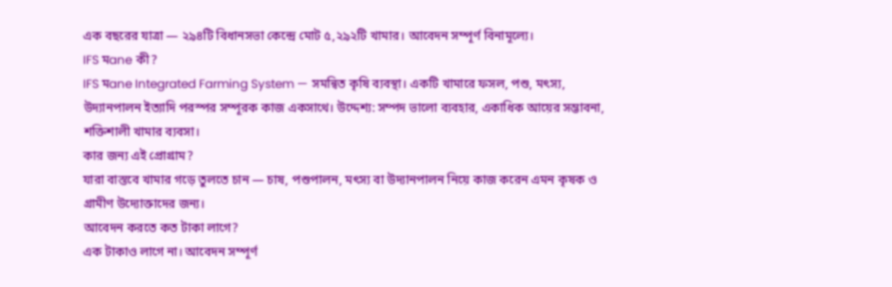এক বছরের যাত্রা — ২৯৪টি বিধানসভা কেন্দ্রে মোট ৫,২৯২টি খামার। আবেদন সম্পূর্ণ বিনামূল্যে।
IFS মane কী?
IFS মane Integrated Farming System — সমন্বিত কৃষি ব্যবস্থা। একটি খামারে ফসল, পশু, মৎস্য, উদ্যানপালন ইত্যাদি পরস্পর সম্পূরক কাজ একসাথে। উদ্দেশ্য: সম্পদ ভালো ব্যবহার, একাধিক আয়ের সম্ভাবনা, শক্তিশালী খামার ব্যবসা।
কার জন্য এই প্রোগ্রাম?
যারা বাস্তবে খামার গড়ে তুলতে চান — চাষ, পশুপালন, মৎস্য বা উদ্যানপালন নিয়ে কাজ করেন এমন কৃষক ও গ্রামীণ উদ্যোক্তাদের জন্য।
আবেদন করতে কত টাকা লাগে?
এক টাকাও লাগে না। আবেদন সম্পূর্ণ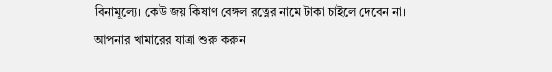বিনামূল্যে। কেউ জয় কিষাণ বেঙ্গল রত্নের নামে টাকা চাইলে দেবেন না।
আপনার খামারের যাত্রা শুরু করুন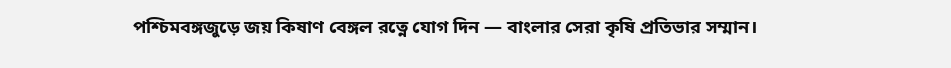পশ্চিমবঙ্গজুড়ে জয় কিষাণ বেঙ্গল রত্নে যোগ দিন — বাংলার সেরা কৃষি প্রতিভার সম্মান।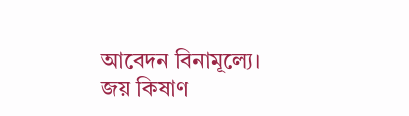আবেদন বিনামূল্যে।
জয় কিষাণ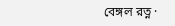বেঙ্গল রত্ন ·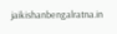jaikishanbengalratna.in